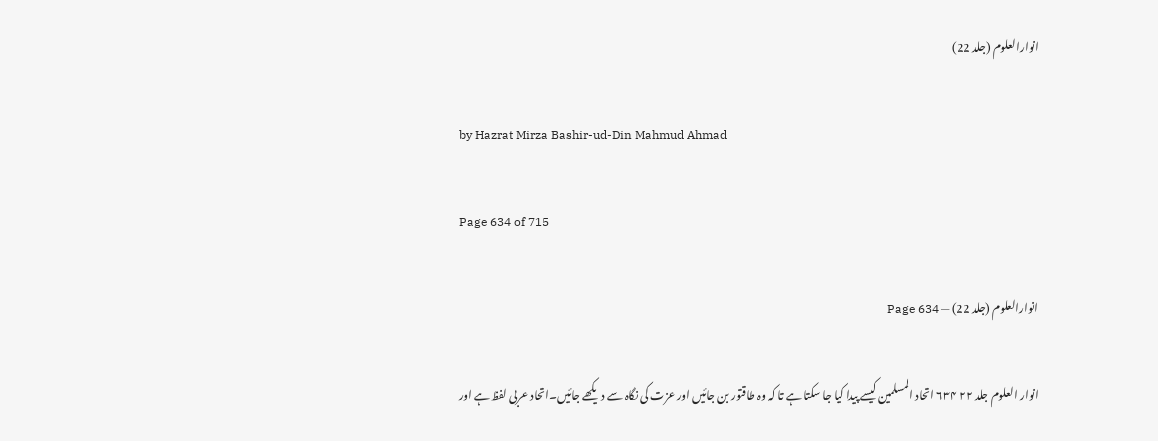انوارالعلوم (جلد 22)

by Hazrat Mirza Bashir-ud-Din Mahmud Ahmad

Page 634 of 715

انوارالعلوم (جلد 22) — Page 634

انوار العلوم جلد ۲۲ ۶۳۴ اتحاد المسلمین کیسے پیدا کیا جا سکتا ہے تا کہ وہ طاقتور بن جائیں اور عزت کی نگاہ سے دیکھے جائیں۔اتحاد عربی لفظ ہے اور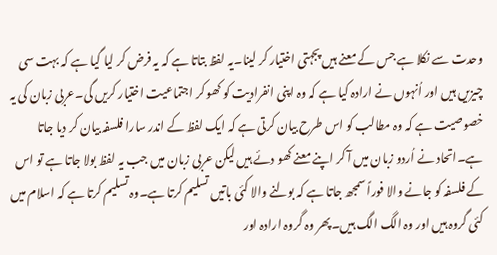وحدت سے نکلا ہے جس کے معنے ہیں پجہتی اختیار کر لینا۔یہ لفظ بتاتا ہے کہ یہ فرض کر لیا گیا ہے کہ بہت سی چیزیں ہیں اور اُنہوں نے ارادہ کیا ہے کہ وہ اپنی انفرادیت کو کھو کر اجتماعیت اختیار کریں گی۔عربی زبان کی یہ خصوصیت ہے کہ وہ مطالب کو اس طرح بیان کرتی ہے کہ ایک لفظ کے اندر سارا فلسفہ بیان کر دیا جاتا ہے۔اتحاد نے اُردو زبان میں آ کر اپنے معنے کھو دئے ہیں لیکن عربی زبان میں جب یہ لفظ بولا جاتا ہے تو اس کے فلسفہ کو جانے والا فوراً سمجھ جاتا ہے کہ بولنے والا کئی باتیں تسلیم کرتا ہے۔وہ تسلیم کرتا ہے کہ اسلام میں کئی گروہ ہیں اور وہ الگ الگ ہیں۔پھر وہ گروہ ارادہ اور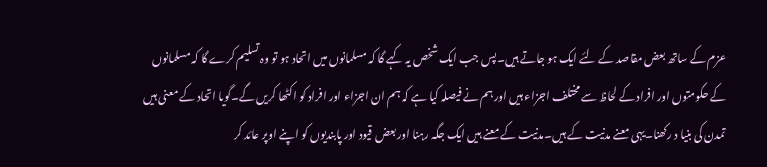عزم کے ساتھ بعض مقاصد کے لئے ایک ہو جاتے ہیں۔پس جب ایک شخص یہ کہے گا کہ مسلمانوں میں اتحاد ہو تو وہ تسلیم کرے گا کہ مسلمانوں کے حکومتوں اور افراد کے لحاظ سے مختلف اجزاء ہیں اور ہم نے فیصلہ کیا ہے کہ ہم ان اجزاء اور افراد کو اکٹھا کریں گے۔گویا اتحاد کے معنی ہیں تمدن کی بنیا د رکھنا۔یہی معنے مدنیت کے ہیں۔مدنیت کے معنے ہیں ایک جگہ رہنا اور بعض قیود اور پابندیوں کو اپنے اوپر عائد کر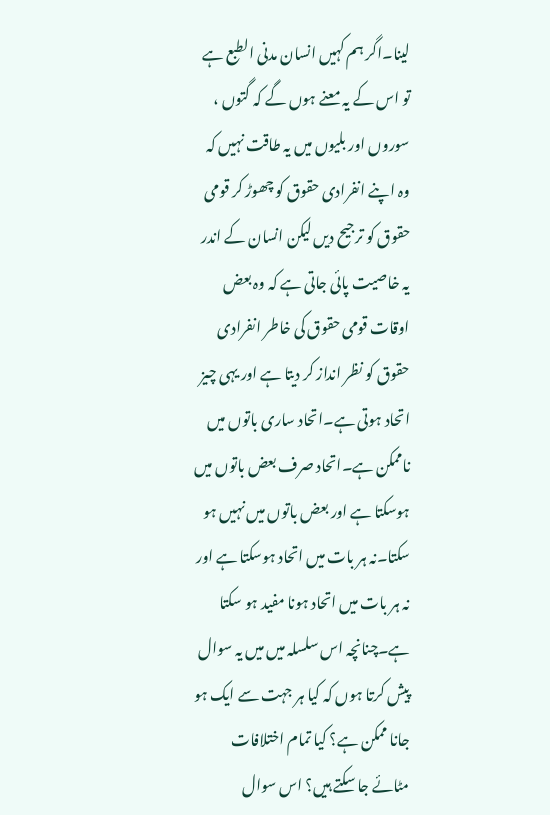لینا۔اگر ہم کہیں انسان مدنی الطبع ہے تو اس کے یہ معنے ہوں گے کہ گتوں ، سوروں اور بلیوں میں یہ طاقت نہیں کہ وہ اپنے انفرادی حقوق کو چھوڑ کر قومی حقوق کو ترجیح دیں لیکن انسان کے اندر یہ خاصیت پائی جاتی ہے کہ وہ بعض اوقات قومی حقوق کی خاطر انفرادی حقوق کو نظر انداز کر دیتا ہے اور یہی چیز اتحاد ہوتی ہے۔اتحاد ساری باتوں میں ناممکن ہے۔اتحاد صرف بعض باتوں میں ہوسکتا ہے اور بعض باتوں میں نہیں ہو سکتا۔نہ ہر بات میں اتحاد ہوسکتا ہے اور نہ ہر بات میں اتحاد ہونا مفید ہو سکتا ہے۔چنانچہ اس سلسلہ میں میں یہ سوال پیش کرتا ہوں کہ کیا ہر جہت سے ایک ہو جانا ممکن ہے؟ کیا تمام اختلافات مٹائے جا سکتے ہیں؟ اس سوال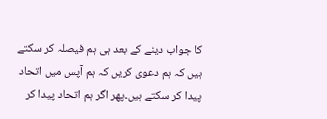کا جواب دینے کے بعد ہی ہم فیصلہ کر سکتے ہیں کہ ہم دعوی کریں کہ ہم آپس میں اتحاد پیدا کر سکتے ہیں۔پھر اگر ہم اتحاد پیدا کر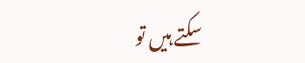سکتے ہیں تو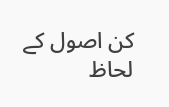کن اصول کے لحاظ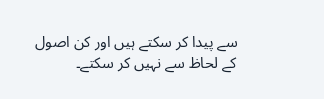سے پیدا کر سکتے ہیں اور کن اصول کے لحاظ سے نہیں کر سکتے۔